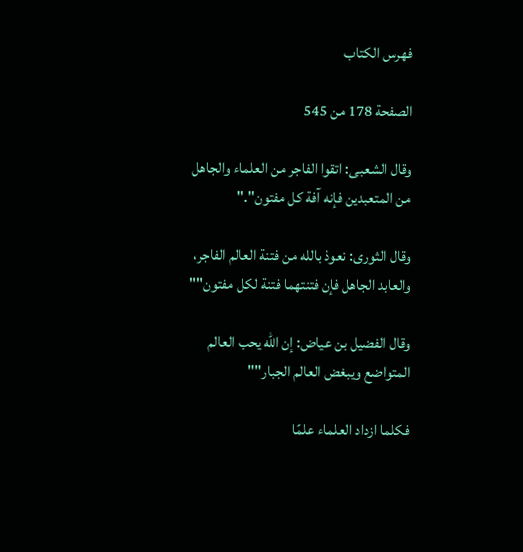فهرس الكتاب

الصفحة 178 من 545

وقال الشعبى: اتقوا الفاجر من العلماء والجاهل من المتعبدين فإنه آفة كل مفتون"."

وقال الثورى: نعوذ بالله من فتنة العالم الفاجر، والعابد الجاهل فإن فتنتهما فتنة لكل مفتون""

وقال الفضيل بن عياض: إن الله يحب العالم المتواضع ويبغض العالم الجبار""

فكلما ازداد العلماء علمًا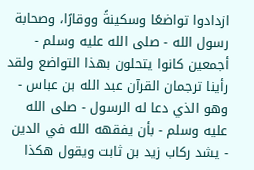ازدادوا تواضعًا وسكينةً ووقارًا، وصحابة رسول الله - صلى الله عليه وسلم - أجمعين كانوا يتحلون بهذا التواضع ولقد رأينا ترجمان القرآن عبد الله بن عباس - وهو الذي دعا له الرسول - صلى الله عليه وسلم - بأن يفقهه الله في الدين - يشد ركاب زيد بن ثابت ويقول هكذا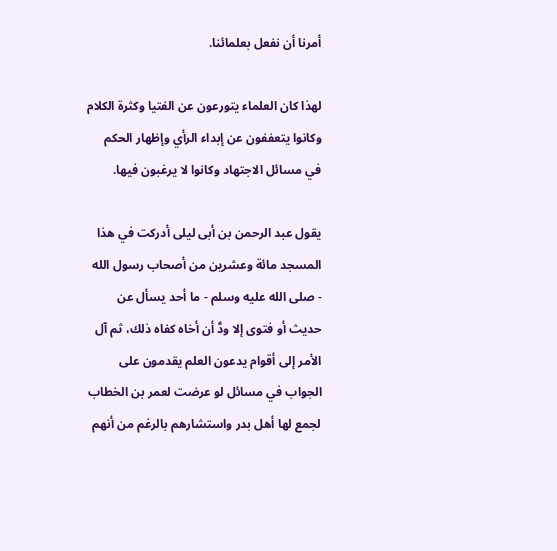أمرنا أن نفعل بعلمائنا.

لهذا كان العلماء يتورعون عن الفتيا وكثرة الكلام وكانوا يتعففون عن إبداء الرأي وإظهار الحكم في مسائل الاجتهاد وكانوا لا يرغبون فيها.

يقول عبد الرحمن بن أبى ليلى أدركت في هذا المسجد مائة وعشرين من أصحاب رسول الله - صلى الله عليه وسلم - ما أحد يسأل عن حديث أو فتوى إلا ودَّ أن أخاه كفاه ذلك، ثم آل الأمر إلى أقوام يدعون العلم يقدمون على الجواب في مسائل لو عرضت لعمر بن الخطاب لجمع لها أهل بدر واستشارهم بالرغم من أنهم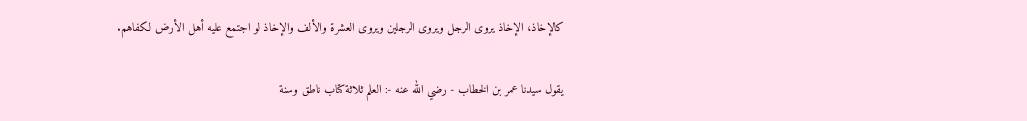كالإخاذ، الإخاذ يروى الرجل ويروى الرجلين ويروى العشرة والألف والإخاذ لو اجتمع عليه أهل الأرض لكفاهم.

يقول سيدنا عمر بن الخطاب - رضي الله عنه -: العلم ثلاثة كتاب ناطق وسنة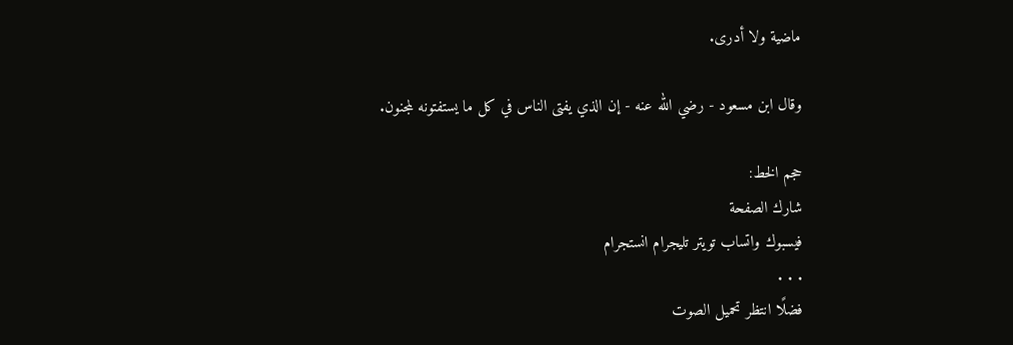ماضية ولا أدرى.

وقال ابن مسعود - رضي الله عنه - إن الذي يفتى الناس في كل ما يستفتونه لمجنون.

حجم الخط:
شارك الصفحة
فيسبوك واتساب تويتر تليجرام انستجرام
. . .
فضلًا انتظر تحميل الصوت